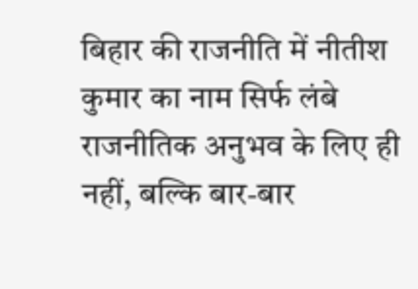बिहार की राजनीति में नीतीश कुमार का नाम सिर्फ लंबे राजनीतिक अनुभव के लिए ही नहीं, बल्कि बार-बार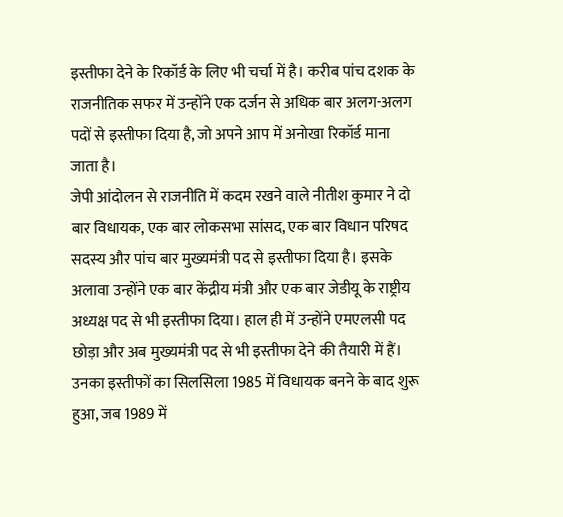इस्तीफा देने के रिकॉर्ड के लिए भी चर्चा में है। करीब पांच दशक के राजनीतिक सफर में उन्होंने एक दर्जन से अधिक बार अलग-अलग पदों से इस्तीफा दिया है, जो अपने आप में अनोखा रिकॉर्ड माना जाता है।
जेपी आंदोलन से राजनीति में कदम रखने वाले नीतीश कुमार ने दो बार विधायक, एक बार लोकसभा सांसद, एक बार विधान परिषद सदस्य और पांच बार मुख्यमंत्री पद से इस्तीफा दिया है। इसके अलावा उन्होंने एक बार केंद्रीय मंत्री और एक बार जेडीयू के राष्ट्रीय अध्यक्ष पद से भी इस्तीफा दिया। हाल ही में उन्होंने एमएलसी पद छोड़ा और अब मुख्यमंत्री पद से भी इस्तीफा देने की तैयारी में हैं।
उनका इस्तीफों का सिलसिला 1985 में विधायक बनने के बाद शुरू हुआ, जब 1989 में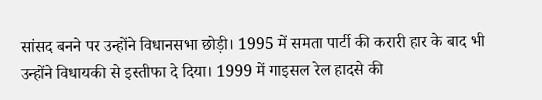सांसद बनने पर उन्होंने विधानसभा छोड़ी। 1995 में समता पार्टी की करारी हार के बाद भी उन्होंने विधायकी से इस्तीफा दे दिया। 1999 में गाइसल रेल हादसे की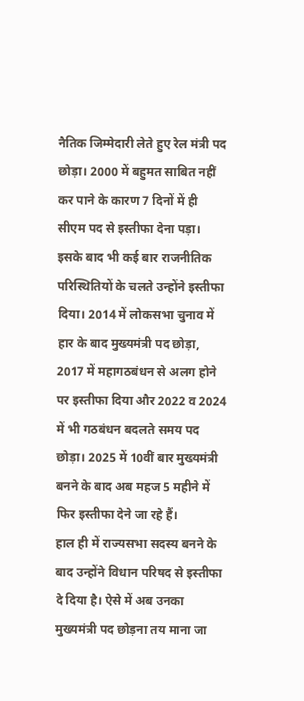नैतिक जिम्मेदारी लेते हुए रेल मंत्री पद छोड़ा। 2000 में बहुमत साबित नहीं कर पाने के कारण 7 दिनों में ही सीएम पद से इस्तीफा देना पड़ा।
इसके बाद भी कई बार राजनीतिक परिस्थितियों के चलते उन्होंने इस्तीफा दिया। 2014 में लोकसभा चुनाव में हार के बाद मुख्यमंत्री पद छोड़ा, 2017 में महागठबंधन से अलग होने पर इस्तीफा दिया और 2022 व 2024 में भी गठबंधन बदलते समय पद छोड़ा। 2025 में 10वीं बार मुख्यमंत्री बनने के बाद अब महज 5 महीने में फिर इस्तीफा देने जा रहे हैं।
हाल ही में राज्यसभा सदस्य बनने के बाद उन्होंने विधान परिषद से इस्तीफा दे दिया है। ऐसे में अब उनका मुख्यमंत्री पद छोड़ना तय माना जा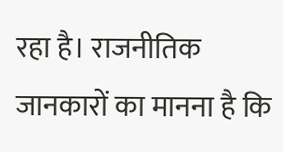रहा है। राजनीतिक जानकारों का मानना है कि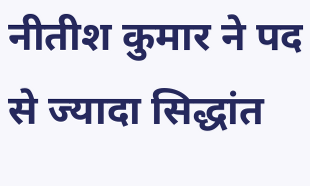नीतीश कुमार ने पद से ज्यादा सिद्धांत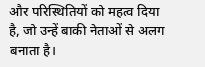और परिस्थितियों को महत्व दिया है, जो उन्हें बाकी नेताओं से अलग बनाता है।